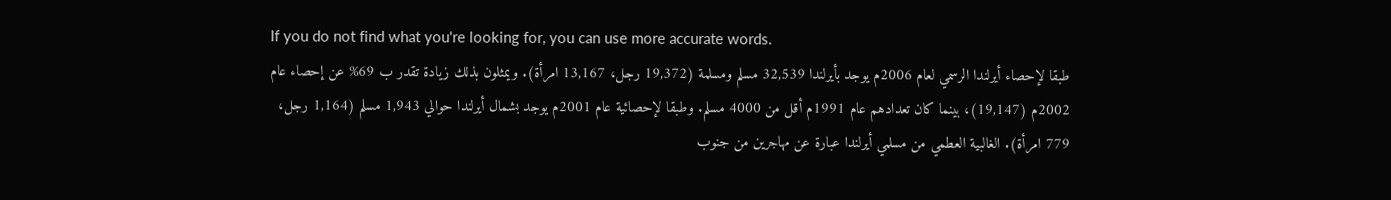If you do not find what you're looking for, you can use more accurate words.
طبقا لإحصاء أيرلندا الرسمي لعام 2006م يوجد بأيرلندا 32,539 مسلم ومسلمة (19,372 رجل، 13,167 امرأة). ويمثلون بذلك زيادة تقدر ب 69% عن إحصاء عام 2002م (19,147)، بينما كان تعدادهم عام 1991م أقل من 4000 مسلم. وطبقا لإحصائية عام 2001م يوجد بشمال أيرلندا حوالي 1,943 مسلم (1,164 رجل، 779 امرأة). الغالبية العطمي من مسلمي أيرلندا عبارة عن مهاجرين من جنوب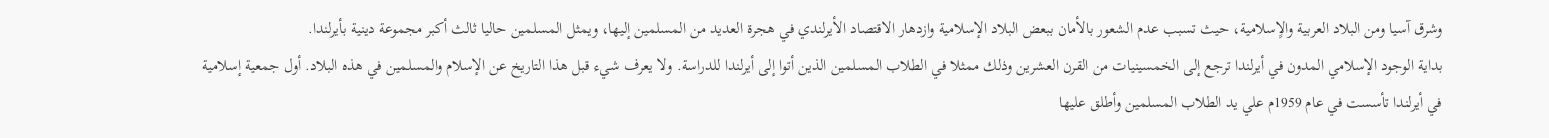وشرق آسيا ومن البلاد العربية والاٍسلامية، حيث تسبب عدم الشعور بالأمان ببعض البلاد الإسلامية وازدهار الاقتصاد الأيرلندي في هجرة العديد من المسلمين إليها، ويمثل المسلمين حاليا ثالث أكبر مجموعة دينية بأيرلندا.
بداية الوجود الإسلامي المدون في أيرلندا ترجع إلى الخمسينيات من القرن العشرين وذلك ممثلا في الطلاب المسلمين الذين أتوا إلى أيرلندا للدراسة. ولا يعرف شيء قبل هذا التاريخ عن الإسلام والمسلمين في هذه البلاد. أول جمعية إسلامية في أيرلندا تأسست في عام 1959م علي يد الطلاب المسلمين وأطلق عليها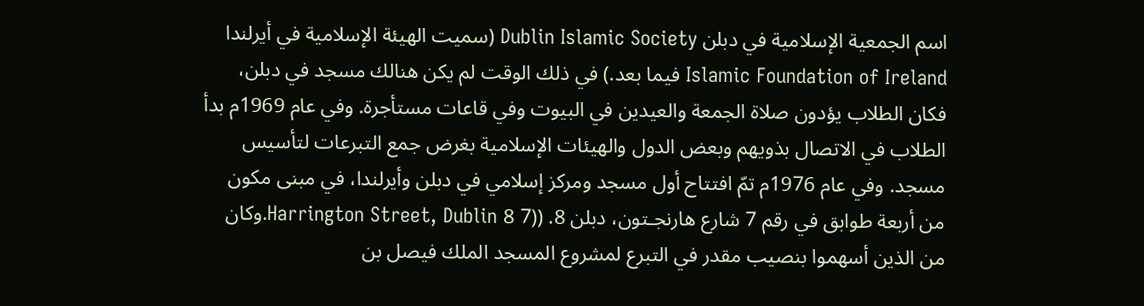اسم الجمعية الإسلامية في دبلن Dublin Islamic Society (سميت الهيئة الإسلامية في أيرلندا Islamic Foundation of Ireland فيما بعد.) في ذلك الوقت لم يكن هنالك مسجد في دبلن، فكان الطلاب يؤدون صلاة الجمعة والعيدين في البيوت وفي قاعات مستأجرة. وفي عام 1969م بدأ الطلاب في الاتصال بذويهم وبعض الدول والهيئات الإسلامية بغرض جمع التبرعات لتأسيس مسجد. وفي عام 1976م تمّ افتتاح أول مسجد ومركز إسلامي في دبلن وأيرلندا، في مبنى مكون من أربعة طوابق في رقم 7 شارع هارنجـتون، دبلن 8. ((7 Harrington Street, Dublin 8.وكان من الذين أسهموا بنصيب مقدر في التبرع لمشروع المسجد الملك فيصل بن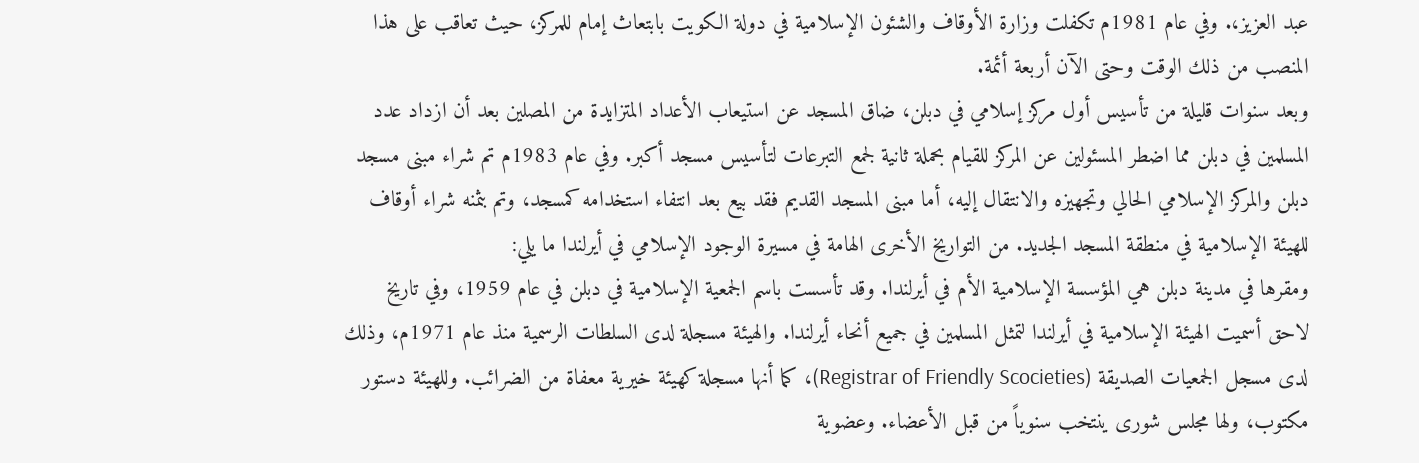عبد العزيز،. وفي عام 1981م تكفلت وزارة الأوقاف والشئون الإسلامية في دولة الكويت بابتعاث إمام للمركز، حيث تعاقب على هذا المنصب من ذلك الوقت وحتى الآن أربعة أئمة.
وبعد سنوات قليلة من تأسيس أول مركز إسلامي في دبلن، ضاق المسجد عن استيعاب الأعداد المتزايدة من المصلين بعد أن ازداد عدد المسلمين في دبلن مما اضطر المسئولين عن المركز للقيام بحملة ثانية لجمع التبرعات لتأسيس مسجد أكبر. وفي عام 1983م تم شراء مبنى مسجد دبلن والمركز الإسلامي الحالي وتجهيزه والانتقال إليه، أما مبنى المسجد القديم فقد بيع بعد انتفاء استخدامه كمسجد، وتم بثمنه شراء أوقاف للهيئة الإسلامية في منطقة المسجد الجديد. من التواريخ الأخرى الهامة في مسيرة الوجود الإسلامي في أيرلندا ما يلي:
ومقرها في مدينة دبلن هي المؤسسة الإسلامية الأم في أيرلندا. وقد تأسست باسم الجمعية الإسلامية في دبلن في عام 1959، وفي تاريخ لاحق أسميت الهيئة الإسلامية في أيرلندا لتمثل المسلمين في جميع أنحاء أيرلندا. والهيئة مسجلة لدى السلطات الرسمية منذ عام 1971م، وذلك لدى مسجل الجمعيات الصديقة (Registrar of Friendly Scocieties)، كما أنها مسجلة كهيئة خيرية معفاة من الضرائب. وللهيئة دستور مكتوب، ولها مجلس شورى ينتخب سنوياً من قبل الأعضاء. وعضوية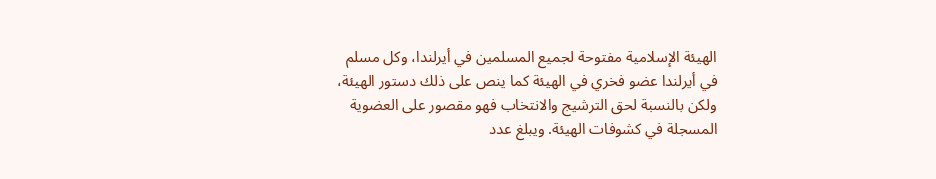الهيئة الإسلامية مفتوحة لجميع المسلمين في أيرلندا، وكل مسلم في أيرلندا عضو فخري في الهيئة كما ينص على ذلك دستور الهيئة، ولكن بالنسبة لحق الترشيج والانتخاب فهو مقصور على العضوية المسجلة في كشوفات الهيئة. ويبلغ عدد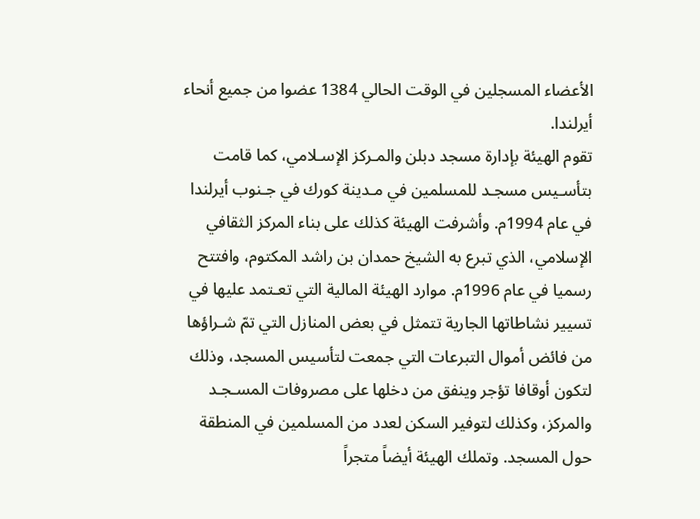الأعضاء المسجلين في الوقت الحالي 1384 عضوا من جميع أنحاء أيرلندا.
تقوم الهيئة بإدارة مسجد دبلن والمـركز الإسـلامي، كما قامت بتأسـيس مسجـد للمسلمين في مـدينة كورك في جـنوب أيرلندا في عام 1994م. وأشرفت الهيئة كذلك على بناء المركز الثقافي الإسلامي، الذي تبرع به الشيخ حمدان بن راشد المكتوم، وافتتح رسميا في عام 1996م. موارد الهيئة المالية التي تعـتمد عليها في تسيير نشاطاتها الجارية تتمثل في بعض المنازل التي تمّ شـراؤها من فائض أموال التبرعات التي جمعت لتأسيس المسجد، وذلك لتكون أوقافا تؤجر وينفق من دخلها على مصروفات المسـجـد والمركز، وكذلك لتوفير السكن لعدد من المسلمين في المنطقة حول المسجد. وتملك الهيئة أيضاً متجراً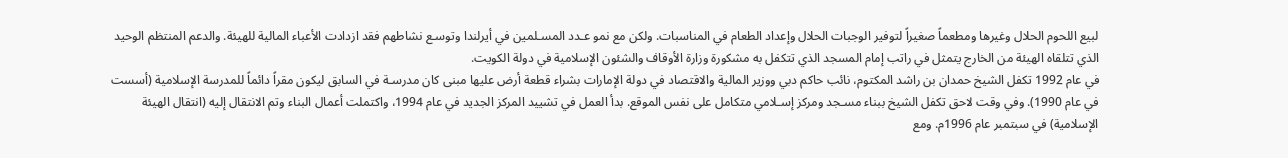لبيع اللحوم الحلال وغيرها ومطعماً صغيراً لتوفير الوجبات الحلال وإعداد الطعام في المناسبات. ولكن مع نمو عـدد المسـلمين في أيرلندا وتوسـع نشاطهم فقد ازدادت الأعباء المالية للهيئة. والدعم المنتظم الوحيد الذي تتلقاه الهيئة من الخارج يتمثل في راتب إمام المسجد الذي تتكفل به مشكورة وزارة الأوقاف والشئون الإسلامية في دولة الكويت.
في عام 1992 تكفل الشيخ حمدان بن راشد المكتوم، نائب حاكم دبي ووزير المالية والاقتصاد في دولة الإمارات بشراء قطعة أرض عليها مبنى كان مدرسـة في السابق ليكون مقراً دائماً للمدرسة الإسلامية (أسست في عام 1990). وفي وقت لاحق تكفل الشيخ ببناء مسـجد ومركز إسـلامي متكامل على نفس الموقع. بدأ العمل في تشييد المركز الجديد في عام 1994، واكتملت أعمال البناء وتم الانتقال إليه (انتقال الهيئة الإسلامية) في سبتمبر عام 1996م. ومع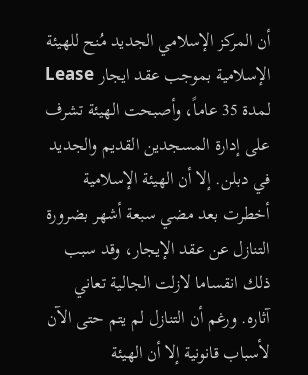أن المركز الإسلامي الجديد مُنح للهيئة الإسلامية بموجب عقد ايجار Lease لمدة 35 عاماً، وأصبحت الهيئة تشرف على إدارة المسجدين القديم والجديد في دبلن. إلا أن الهيئة الإسلامية أخطرت بعد مضي سبعة أشهر بضرورة التنازل عن عقد الإيجار، وقد سبب ذلك انقساما لازلت الجالية تعاني آثاره. ورغم أن التنازل لم يتم حتى الآن لأسباب قانونية إلا أن الهيئة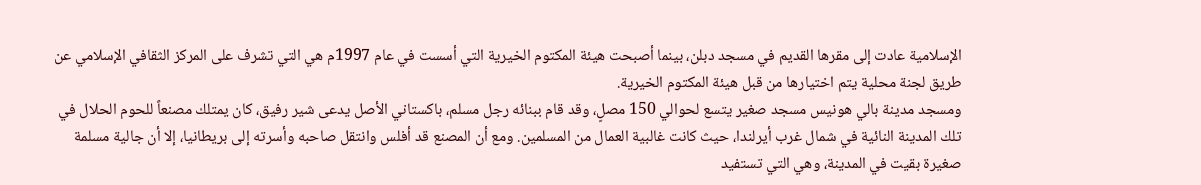الإسلامية عادت إلى مقرها القديم في مسجد دبلن، بينما أصبحت هيئة المكتوم الخيرية التي أسست في عام 1997م هي التي تشرف على المركز الثقافي الإسلامي عن طريق لجنة محلية يتم اختيارها من قبل هيئة المكتوم الخيرية.
ومسجد مدينة بالي هونيس مسجد صغير يتسع لحوالي 150 مصلٍ، وقد قام ببنائه رجل مسلم، باكستاني الأصل يدعى شير رفيق، كان يمتلك مصنعاً للحوم الحلال في تلك المدينة النائية في شمال غرب أيرلندا، حيث كانت غالبية العمال من المسلمين. ومع أن المصنع قد أفلس وانتقل صاحبه وأسرته إلى بريطانيا، إلا أن جالية مسلمة صغيرة بقيت في المدينة، وهي التي تستفيد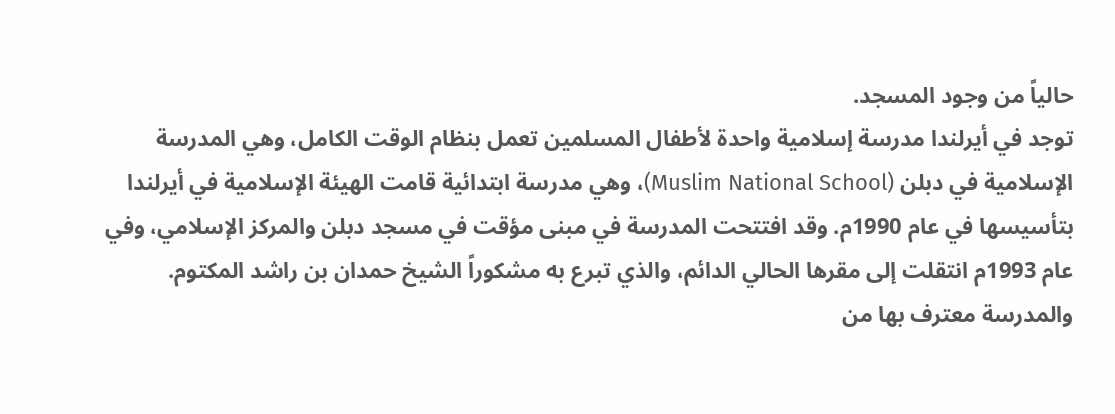حالياً من وجود المسجد.
توجد في أيرلندا مدرسة إسلامية واحدة لأطفال المسلمين تعمل بنظام الوقت الكامل، وهي المدرسة الإسلامية في دبلن (Muslim National School)، وهي مدرسة ابتدائية قامت الهيئة الإسلامية في أيرلندا بتأسيسها في عام 1990م. وقد افتتحت المدرسة في مبنى مؤقت في مسجد دبلن والمركز الإسلامي، وفي عام 1993م انتقلت إلى مقرها الحالي الدائم، والذي تبرع به مشكوراً الشيخ حمدان بن راشد المكتوم. والمدرسة معترف بها من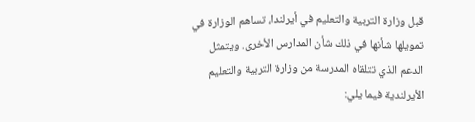قبل وزارة التربية والتعليم في أيرلندا، تساهم الوزارة في تمويلها شأنها في ذلك شأن المدارس الأخرى. ويتمثل الدعم الذي تتلقاه المدرسة من وزارة التربية والتعليم الأيرلندية فيما يلي: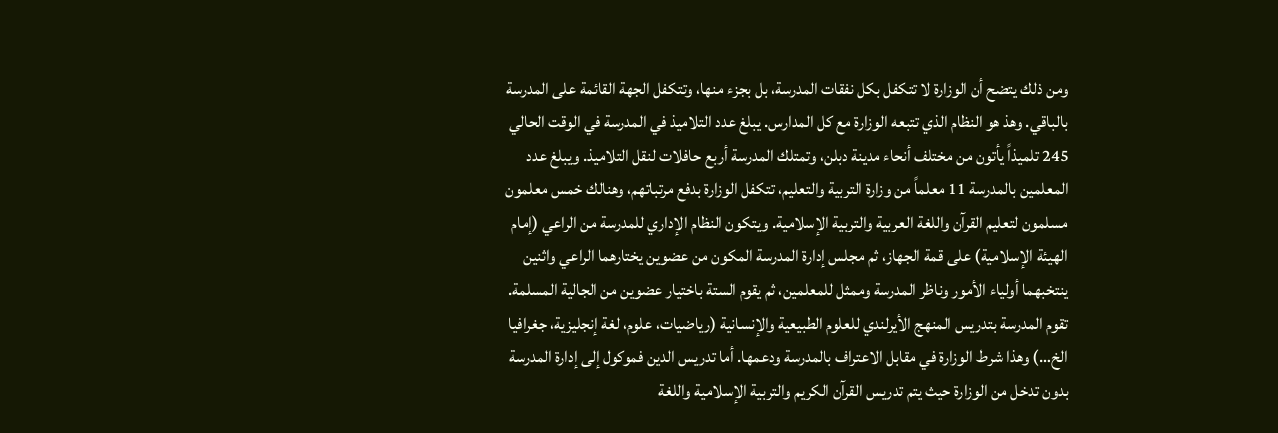ومن ذلك يتضح أن الوزارة لا تتكفل بكل نفقات المدرسة، بل بجزء منها، وتتكفل الجهة القائمة على المدرسة بالباقي. وهذ هو النظام الذي تتبعه الوزارة مع كل المدارس. يبلغ عدد التلاميذ في المدرسة في الوقت الحالي 245 تلميذاً يأتون من مختلف أنحاء مدينة دبلن، وتمتلك المدرسة أربع حافلات لنقل التلاميذ. ويبلغ عدد المعلمين بالمدرسة 11 معلماً من وزارة التربية والتعليم، تتكفل الوزارة بدفع مرتباتهم، وهنالك خمس معلمون مسلمون لتعليم القرآن واللغة العربية والتربية الإسلامية. ويتكون النظام الإداري للمدرسة من الراعي (إمام الهيئة الإسلامية) على قمة الجهاز، ثم مجلس إدارة المدرسة المكون من عضوين يختارهما الراعي واثنين ينتخبهما أولياء الأمور وناظر المدرسة وممثل للمعلمين، ثم يقوم الستة باختيار عضوين من الجالية المسلمة. تقوم المدرسة بتدريس المنهج الأيرلندي للعلوم الطبيعية والإنسانية (رياضيات، علوم، لغة إنجليزية، جغرافيا الخ…) وهذا شرط الوزارة في مقابل الاعتراف بالمدرسة ودعمها. أما تدريس الدين فموكول إلى إدارة المدرسة بدون تدخل من الوزارة حيث يتم تدريس القرآن الكريم والتربية الإسلامية واللغة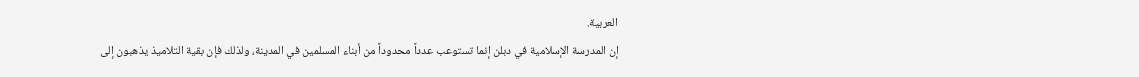العربية.
إن المدرسة الإسلامية في دبلن إنما تستوعب عدداً محدوداً من أبناء المسلمين في المدينة، ولذلك فإن بقية التلاميذ يذهبون إلى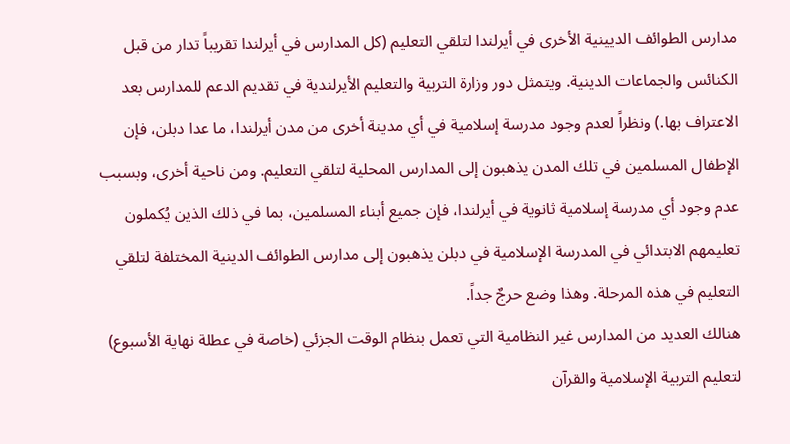مدارس الطوائف الديينية الأخرى في أيرلندا لتلقي التعليم (كل المدارس في أيرلندا تقريباً تدار من قبل الكنائس والجماعات الدينية. ويتمثل دور وزارة التربية والتعليم الأيرلندية في تقديم الدعم للمدارس بعد الاعتراف بها.) ونظراً لعدم وجود مدرسة إسلامية في أي مدينة أخرى من مدن أيرلندا، ما عدا دبلن، فإن الإطفال المسلمين في تلك المدن يذهبون إلى المدارس المحلية لتلقي التعليم. ومن ناحية أخرى، وبسبب عدم وجود أي مدرسة إسلامية ثانوية في أيرلندا، فإن جميع أبناء المسلمين، بما في ذلك الذين يُكملون تعليمهم الابتدائي في المدرسة الإسلامية في دبلن يذهبون إلى مدارس الطوائف الدينية المختلفة لتلقي التعليم في هذه المرحلة. وهذا وضع حرجٌ جداً.
هنالك العديد من المدارس غير النظامية التي تعمل بنظام الوقت الجزئي (خاصة في عطلة نهاية الأسبوع) لتعليم التربية الإسلامية والقرآن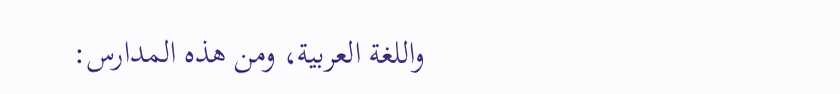واللغة العربية، ومن هذه المدارس: